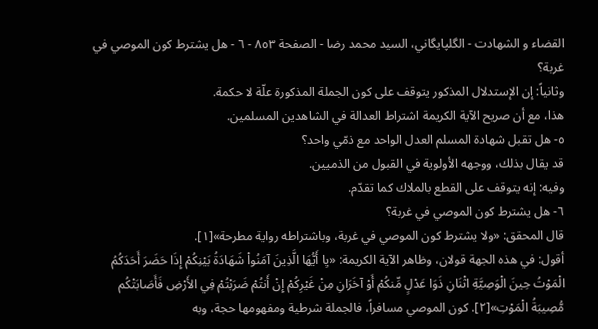القضاء و الشهادت - الگلپايگاني، السيد محمد رضا - الصفحة ٨٥٣ - ٦ - هل يشترط كون الموصي في غربة؟
وثانياً: إن الإستدلال المذكور يتوقف على كون الجملة المذكورة علّة لا حكمة.
هذا، مع أن صريح الآية الكريمة اشتراط العدالة في الشاهدين المسلمين.
٥- هل تقبل شهادة المسلم العدل الواحد مع ذمّي واحد؟
قد يقال بذلك، ووجهه الأولوية في القبول من الذميين.
وفيه: إنه يتوقف على القطع بالملاك كما تقدّم.
٦- هل يشترط كون الموصي في غربة؟
قال المحقق: «ولا يشترط كون الموصي في غربة، وباشتراطه رواية مطرحة»[١].
أقول: في هذه الجهة قولان، وظاهر الآية الكريمة: «يِا أَيُّهَا الَّذِينَ آمَنُواْ شَهَادَةُ بَيْنِكُمْ إِذَا حَضَرَ أَحَدَكُمُ الْمَوْتُ حِينَ الْوَصِيَّةِ اثْنَانِ ذَوَا عَدْلٍ مِّنكُمْ أَوْ آخَرَانِ مِنْ غَيْرِكُمْ إِنْ أَنتُمْ ضَرَبْتُمْ فِي الأَرْضِ فَأَصَابَتْكُم مُّصِيبَةُ الْمَوْتِ»[٢]. كون الموصي مسافراً، فالجملة شرطية ومفهومها حجة، وبه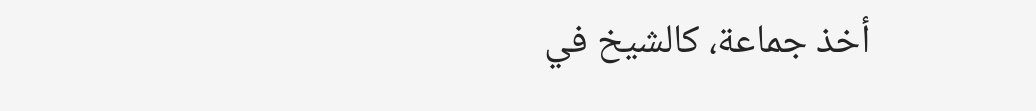أخذ جماعة، كالشيخ في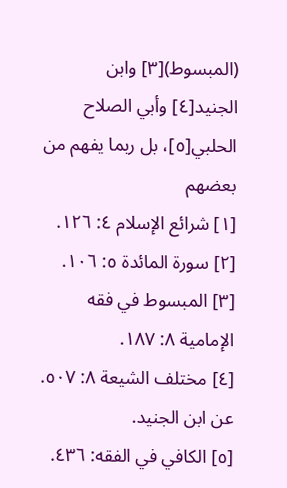(المبسوط)[٣] وابن الجنيد[٤] وأبي الصلاح الحلبي[٥]، بل ربما يفهم من بعضهم
[١] شرائع الإسلام ٤: ١٢٦.
[٢] سورة المائدة ٥: ١٠٦.
[٣] المبسوط في فقه الإمامية ٨: ١٨٧.
[٤] مختلف الشيعة ٨: ٥٠٧. عن ابن الجنيد.
[٥] الكافي في الفقه: ٤٣٦.